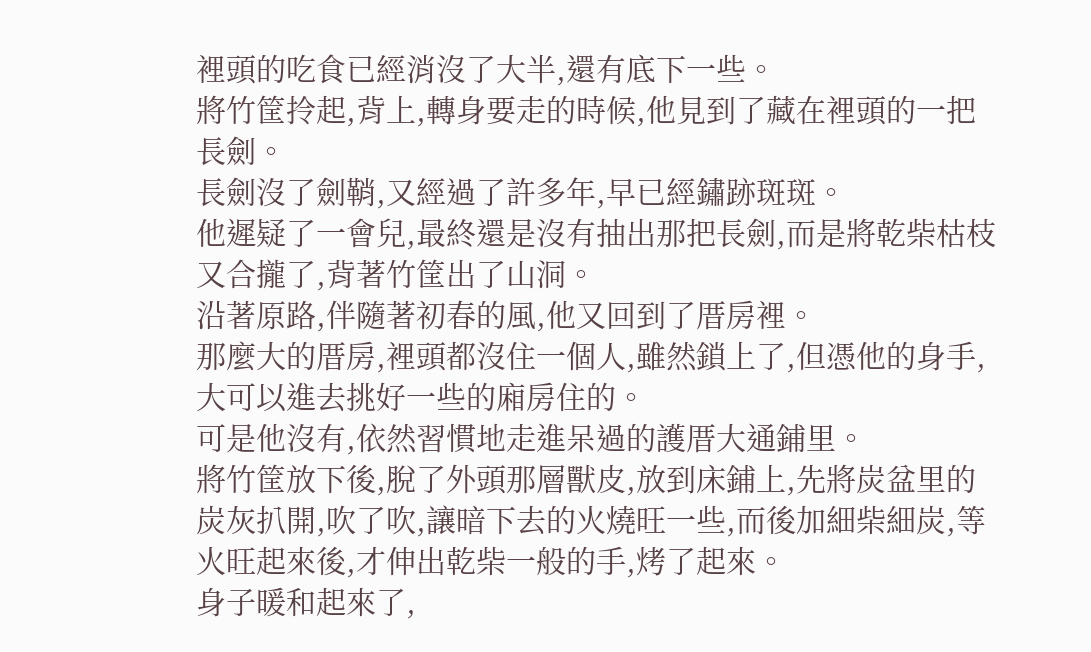裡頭的吃食已經消沒了大半,還有底下一些。
將竹筐拎起,背上,轉身要走的時候,他見到了藏在裡頭的一把長劍。
長劍沒了劍鞘,又經過了許多年,早已經鏽跡斑斑。
他遲疑了一會兒,最終還是沒有抽出那把長劍,而是將乾柴枯枝又合攏了,背著竹筐出了山洞。
沿著原路,伴隨著初春的風,他又回到了厝房裡。
那麼大的厝房,裡頭都沒住一個人,雖然鎖上了,但憑他的身手,大可以進去挑好一些的廂房住的。
可是他沒有,依然習慣地走進呆過的護厝大通鋪里。
將竹筐放下後,脫了外頭那層獸皮,放到床鋪上,先將炭盆里的炭灰扒開,吹了吹,讓暗下去的火燒旺一些,而後加細柴細炭,等火旺起來後,才伸出乾柴一般的手,烤了起來。
身子暖和起來了,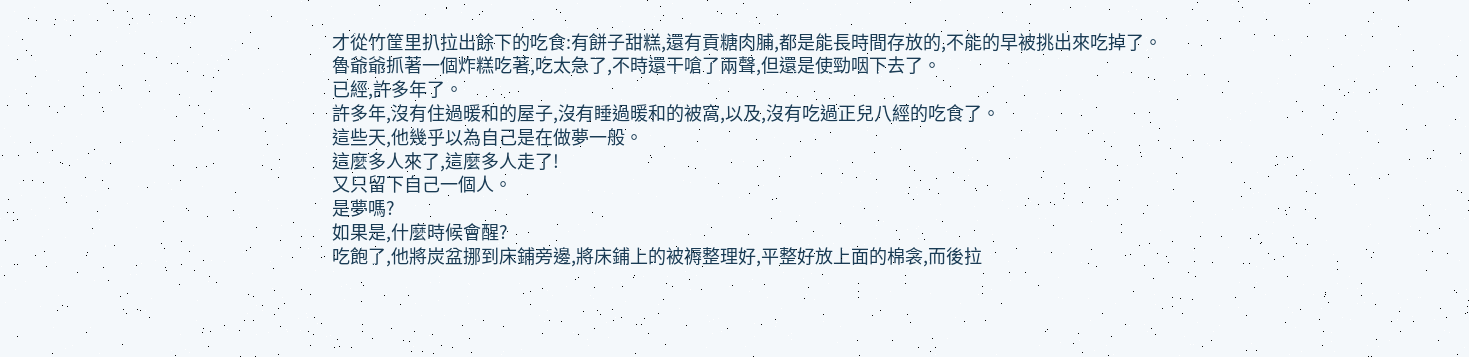才從竹筐里扒拉出餘下的吃食:有餅子甜糕,還有貢糖肉脯,都是能長時間存放的,不能的早被挑出來吃掉了。
魯爺爺抓著一個炸糕吃著,吃太急了,不時還干嗆了兩聲,但還是使勁咽下去了。
已經,許多年了。
許多年,沒有住過暖和的屋子,沒有睡過暖和的被窩,以及,沒有吃過正兒八經的吃食了。
這些天,他幾乎以為自己是在做夢一般。
這麼多人來了,這麼多人走了!
又只留下自己一個人。
是夢嗎?
如果是,什麼時候會醒?
吃飽了,他將炭盆挪到床鋪旁邊,將床鋪上的被褥整理好,平整好放上面的棉衾,而後拉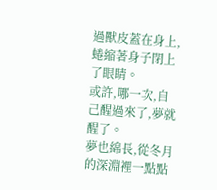過獸皮蓋在身上,蜷縮著身子閉上了眼睛。
或許,哪一次,自己醒過來了,夢就醒了。
夢也綿長,從冬月的深淵裡一點點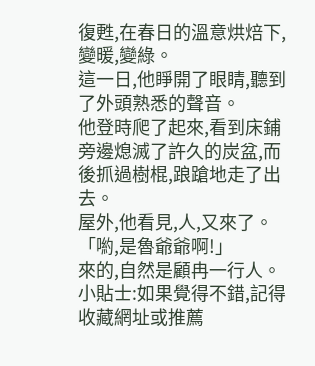復甦,在春日的溫意烘焙下,變暖,變綠。
這一日,他睜開了眼睛,聽到了外頭熟悉的聲音。
他登時爬了起來,看到床鋪旁邊熄滅了許久的炭盆,而後抓過樹棍,踉蹌地走了出去。
屋外,他看見,人,又來了。
「喲,是魯爺爺啊!」
來的,自然是顧冉一行人。
小貼士:如果覺得不錯,記得收藏網址或推薦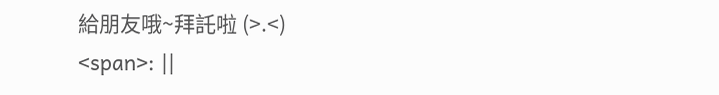給朋友哦~拜託啦 (>.<)
<span>: ||